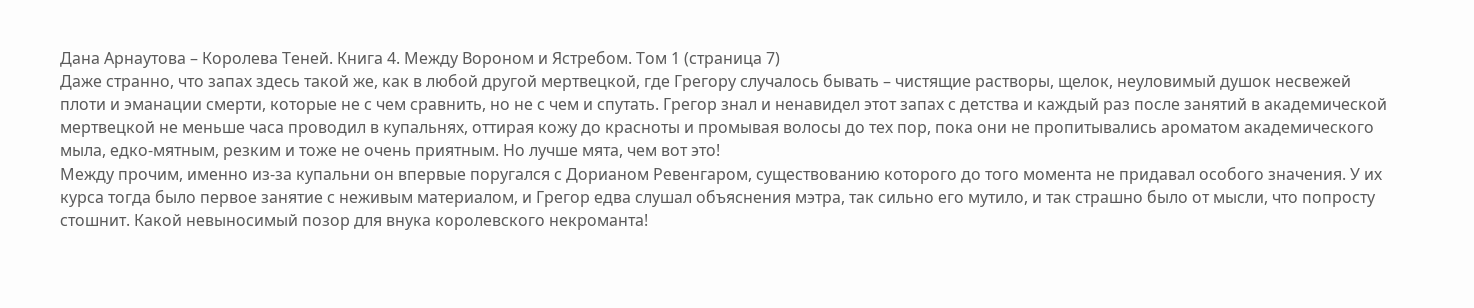Дана Арнаутова – Королева Теней. Книга 4. Между Вороном и Ястребом. Том 1 (страница 7)
Даже странно, что запах здесь такой же, как в любой другой мертвецкой, где Грегору случалось бывать – чистящие растворы, щелок, неуловимый душок несвежей плоти и эманации смерти, которые не с чем сравнить, но не с чем и спутать. Грегор знал и ненавидел этот запах с детства и каждый раз после занятий в академической мертвецкой не меньше часа проводил в купальнях, оттирая кожу до красноты и промывая волосы до тех пор, пока они не пропитывались ароматом академического мыла, едко-мятным, резким и тоже не очень приятным. Но лучше мята, чем вот это!
Между прочим, именно из-за купальни он впервые поругался с Дорианом Ревенгаром, существованию которого до того момента не придавал особого значения. У их курса тогда было первое занятие с неживым материалом, и Грегор едва слушал объяснения мэтра, так сильно его мутило, и так страшно было от мысли, что попросту стошнит. Какой невыносимый позор для внука королевского некроманта!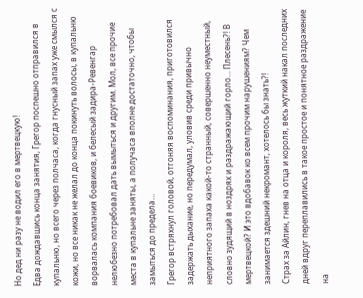Но дед ни разу не водил его в мертвецкую!
Едва дождавшись конца занятия, Грегор поспешно отправился в купальню, но всего через полчаса, когда гнусный запах уже смылся с кожи, но все никак не желал до конца покинуть волосы, в купальню ворвалась компания боевиков, и белесый задира-Ревенгар нелюбезно потребовал дать вымыться и другим. Мол, все прочие места в купальне заняты, а получаса вполне достаточно, чтобы замыться до предела…
Грегор встряхнул головой, отгоняя воспоминания, приготовился задержать дыхание, но передумал, уловив среди привычно неприятного запаха какой-то странный, совершенно неуместный, словно зудящий в ноздрях и раздражающий горло… Плесень?! В мертвецкой? И это вдобавок ко всем прочим нарушениям? Чем занимается здешний некромант, хотелось бы знать?!
Страх за Айлин, гнев на отца и короля, весь жуткий накал последних дней вдруг переплавились в такое простое и понятное раздражение на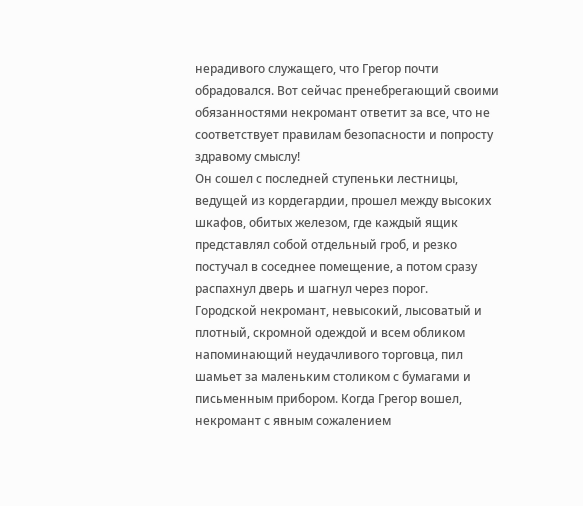нерадивого служащего, что Грегор почти обрадовался. Вот сейчас пренебрегающий своими обязанностями некромант ответит за все, что не соответствует правилам безопасности и попросту здравому смыслу!
Он сошел с последней ступеньки лестницы, ведущей из кордегардии, прошел между высоких шкафов, обитых железом, где каждый ящик представлял собой отдельный гроб, и резко постучал в соседнее помещение, а потом сразу распахнул дверь и шагнул через порог.
Городской некромант, невысокий, лысоватый и плотный, скромной одеждой и всем обликом напоминающий неудачливого торговца, пил шамьет за маленьким столиком с бумагами и письменным прибором. Когда Грегор вошел, некромант с явным сожалением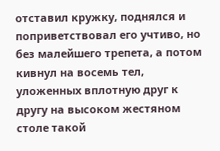отставил кружку, поднялся и поприветствовал его учтиво, но без малейшего трепета, а потом кивнул на восемь тел, уложенных вплотную друг к другу на высоком жестяном столе такой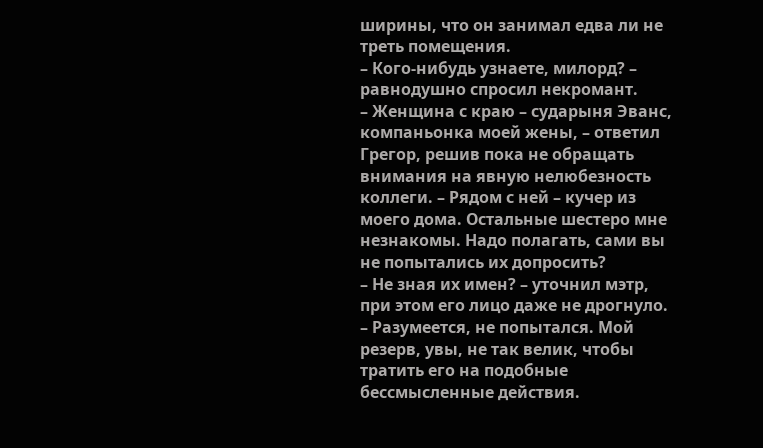ширины, что он занимал едва ли не треть помещения.
– Кого-нибудь узнаете, милорд? – равнодушно спросил некромант.
– Женщина с краю – сударыня Эванс, компаньонка моей жены, – ответил Грегор, решив пока не обращать внимания на явную нелюбезность коллеги. – Рядом с ней – кучер из моего дома. Остальные шестеро мне незнакомы. Надо полагать, сами вы не попытались их допросить?
– Не зная их имен? – уточнил мэтр, при этом его лицо даже не дрогнуло. – Разумеется, не попытался. Мой резерв, увы, не так велик, чтобы тратить его на подобные бессмысленные действия.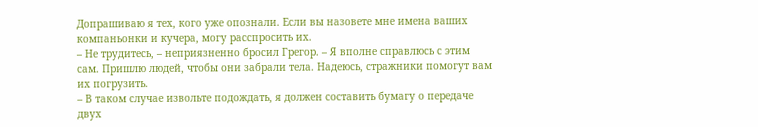Допрашиваю я тех, кого уже опознали. Если вы назовете мне имена ваших компаньонки и кучера, могу расспросить их.
– Не трудитесь, – неприязненно бросил Грегор. – Я вполне справлюсь с этим сам. Пришлю людей, чтобы они забрали тела. Надеюсь, стражники помогут вам их погрузить.
– В таком случае извольте подождать, я должен составить бумагу о передаче двух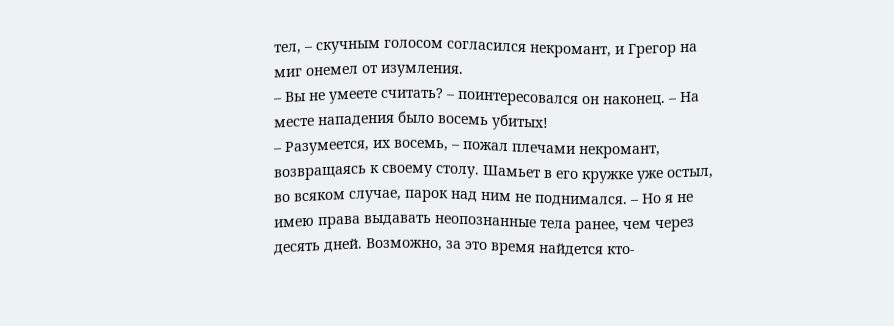тел, – скучным голосом согласился некромант, и Грегор на миг онемел от изумления.
– Вы не умеете считать? – поинтересовался он наконец. – На месте нападения было восемь убитых!
– Разумеется, их восемь, – пожал плечами некромант, возвращаясь к своему столу. Шамьет в его кружке уже остыл, во всяком случае, парок над ним не поднимался. – Но я не имею права выдавать неопознанные тела ранее, чем через десять дней. Возможно, за это время найдется кто-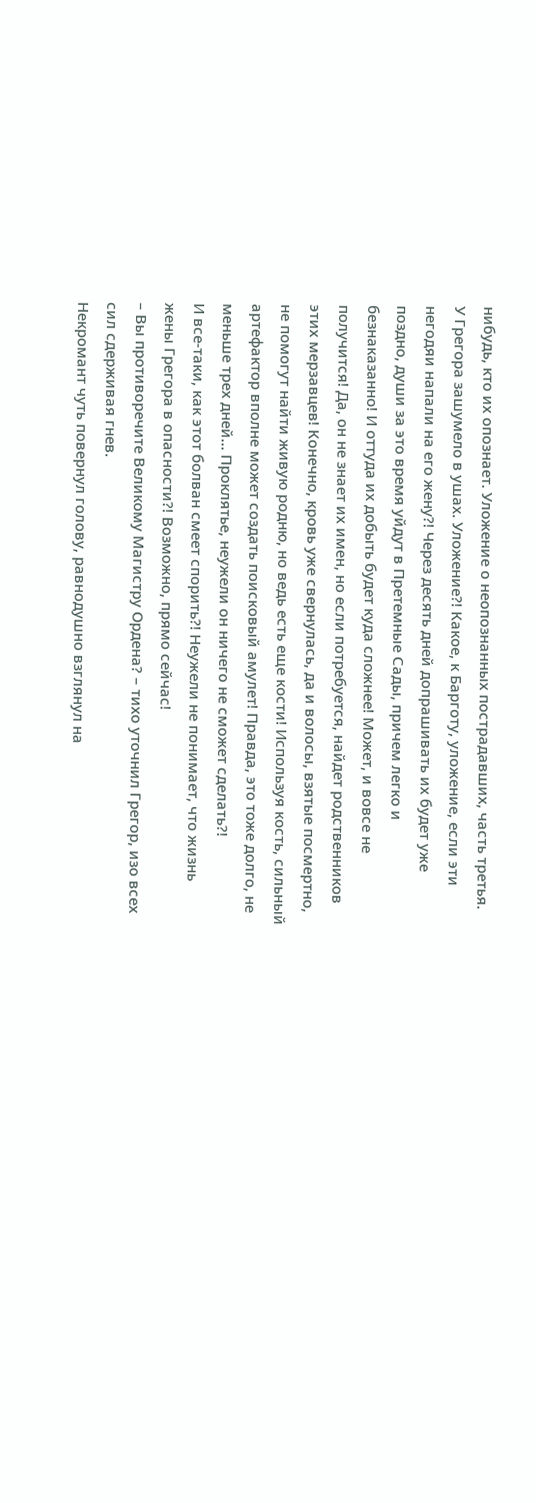нибудь, кто их опознает. Уложение о неопознанных пострадавших, часть третья.
У Грегора зашумело в ушах. Уложение?! Какое, к Барготу, уложение, если эти негодяи напали на его жену?! Через десять дней допрашивать их будет уже поздно, души за это время уйдут в Претемные Сады, причем легко и безнаказанно! И оттуда их добыть будет куда сложнее! Может, и вовсе не получится! Да, он не знает их имен, но если потребуется, найдет родственников этих мерзавцев! Конечно, кровь уже свернулась, да и волосы, взятые посмертно, не помогут найти живую родню, но ведь есть еще кости! Используя кость, сильный артефактор вполне может создать поисковый амулет! Правда, это тоже долго, не меньше трех дней… Проклятье, неужели он ничего не сможет сделать?!
И все-таки, как этот болван смеет спорить?! Неужели не понимает, что жизнь жены Грегора в опасности?! Возможно, прямо сейчас!
– Вы противоречите Великому Магистру Ордена? – тихо уточнил Грегор, изо всех сил сдерживая гнев.
Некромант чуть повернул голову, равнодушно взглянул на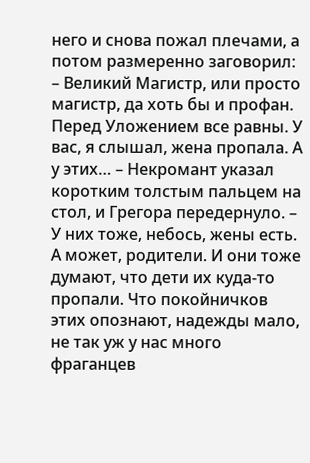него и снова пожал плечами, а потом размеренно заговорил:
– Великий Магистр, или просто магистр, да хоть бы и профан. Перед Уложением все равны. У вас, я слышал, жена пропала. А у этих… – Некромант указал коротким толстым пальцем на стол, и Грегора передернуло. – У них тоже, небось, жены есть. А может, родители. И они тоже думают, что дети их куда-то пропали. Что покойничков этих опознают, надежды мало, не так уж у нас много фраганцев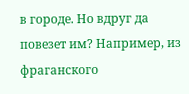в городе. Но вдруг да повезет им? Например, из фраганского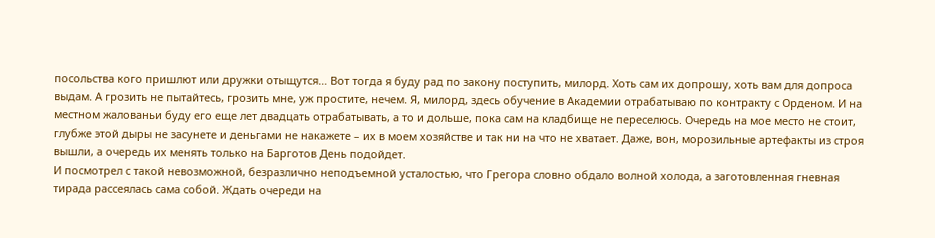посольства кого пришлют или дружки отыщутся… Вот тогда я буду рад по закону поступить, милорд. Хоть сам их допрошу, хоть вам для допроса выдам. А грозить не пытайтесь, грозить мне, уж простите, нечем. Я, милорд, здесь обучение в Академии отрабатываю по контракту с Орденом. И на местном жалованьи буду его еще лет двадцать отрабатывать, а то и дольше, пока сам на кладбище не переселюсь. Очередь на мое место не стоит, глубже этой дыры не засунете и деньгами не накажете – их в моем хозяйстве и так ни на что не хватает. Даже, вон, морозильные артефакты из строя вышли, а очередь их менять только на Барготов День подойдет.
И посмотрел с такой невозможной, безразлично неподъемной усталостью, что Грегора словно обдало волной холода, а заготовленная гневная тирада рассеялась сама собой. Ждать очереди на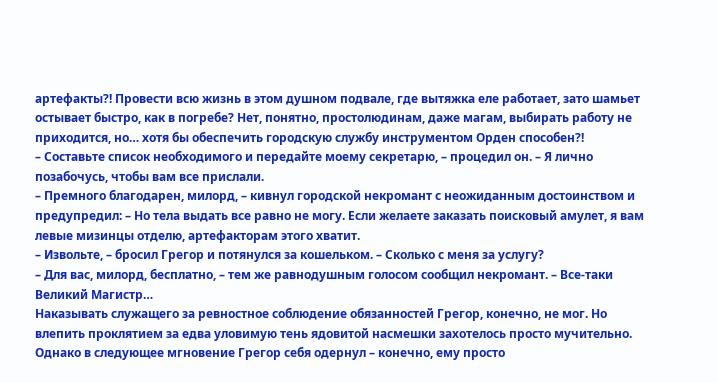артефакты?! Провести всю жизнь в этом душном подвале, где вытяжка еле работает, зато шамьет остывает быстро, как в погребе? Нет, понятно, простолюдинам, даже магам, выбирать работу не приходится, но… хотя бы обеспечить городскую службу инструментом Орден способен?!
– Составьте список необходимого и передайте моему секретарю, – процедил он. – Я лично позабочусь, чтобы вам все прислали.
– Премного благодарен, милорд, – кивнул городской некромант с неожиданным достоинством и предупредил: – Но тела выдать все равно не могу. Если желаете заказать поисковый амулет, я вам левые мизинцы отделю, артефакторам этого хватит.
– Извольте, – бросил Грегор и потянулся за кошельком. – Сколько с меня за услугу?
– Для вас, милорд, бесплатно, – тем же равнодушным голосом сообщил некромант. – Все-таки Великий Магистр…
Наказывать служащего за ревностное соблюдение обязанностей Грегор, конечно, не мог. Но влепить проклятием за едва уловимую тень ядовитой насмешки захотелось просто мучительно. Однако в следующее мгновение Грегор себя одернул – конечно, ему просто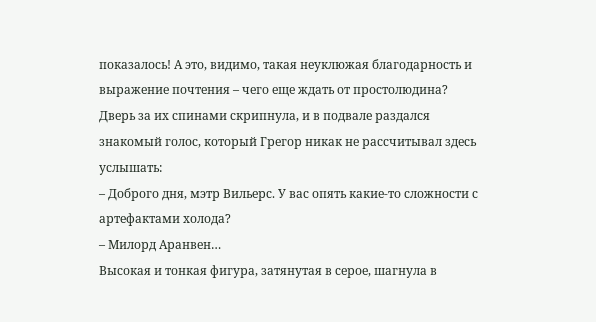показалось! А это, видимо, такая неуклюжая благодарность и выражение почтения – чего еще ждать от простолюдина?
Дверь за их спинами скрипнула, и в подвале раздался знакомый голос, который Грегор никак не рассчитывал здесь услышать:
– Доброго дня, мэтр Вильерс. У вас опять какие-то сложности с артефактами холода?
– Милорд Аранвен…
Высокая и тонкая фигура, затянутая в серое, шагнула в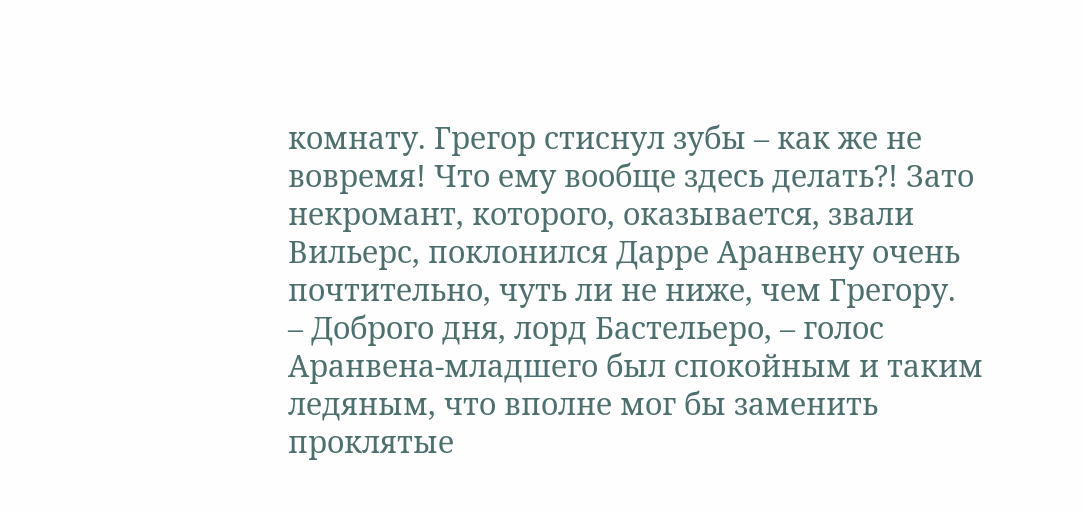комнату. Грегор стиснул зубы – как же не вовремя! Что ему вообще здесь делать?! Зато некромант, которого, оказывается, звали Вильерс, поклонился Дарре Аранвену очень почтительно, чуть ли не ниже, чем Грегору.
– Доброго дня, лорд Бастельеро, – голос Аранвена-младшего был спокойным и таким ледяным, что вполне мог бы заменить проклятые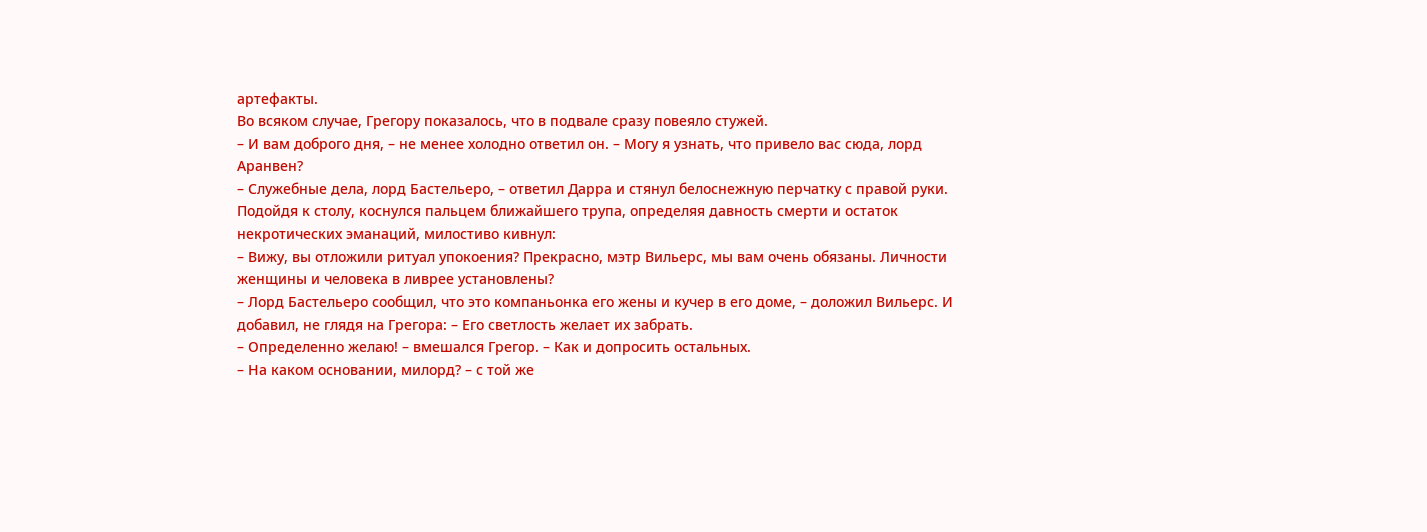артефакты.
Во всяком случае, Грегору показалось, что в подвале сразу повеяло стужей.
– И вам доброго дня, – не менее холодно ответил он. – Могу я узнать, что привело вас сюда, лорд Аранвен?
– Служебные дела, лорд Бастельеро, – ответил Дарра и стянул белоснежную перчатку с правой руки.
Подойдя к столу, коснулся пальцем ближайшего трупа, определяя давность смерти и остаток некротических эманаций, милостиво кивнул:
– Вижу, вы отложили ритуал упокоения? Прекрасно, мэтр Вильерс, мы вам очень обязаны. Личности женщины и человека в ливрее установлены?
– Лорд Бастельеро сообщил, что это компаньонка его жены и кучер в его доме, – доложил Вильерс. И добавил, не глядя на Грегора: – Его светлость желает их забрать.
– Определенно желаю! – вмешался Грегор. – Как и допросить остальных.
– На каком основании, милорд? – с той же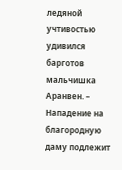ледяной учтивостью удивился барготов мальчишка Аранвен. – Нападение на благородную даму подлежит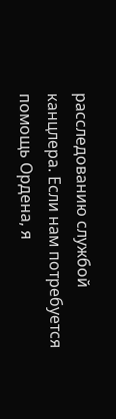расследованию службой канцлера. Если нам потребуется помощь Ордена, я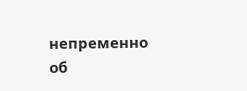непременно об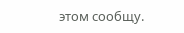этом сообщу.